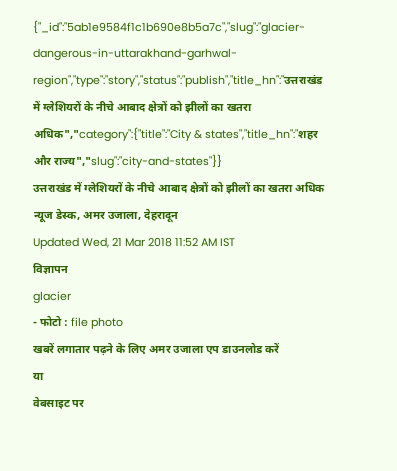{"_id":"5ab1e9584f1c1b690e8b5a7c","slug":"glacier-dangerous-in-uttarakhand-garhwal-region","type":"story","status":"publish","title_hn":"उत्तराखंड में ग्लेशियरों के नीचे आबाद क्षेत्रों को झीलों का खतरा अधिक","category":{"title":"City & states","title_hn":"शहर और राज्य","slug":"city-and-states"}}
उत्तराखंड में ग्लेशियरों के नीचे आबाद क्षेत्रों को झीलों का खतरा अधिक
न्यूज डेस्क, अमर उजाला, देहरादून
Updated Wed, 21 Mar 2018 11:52 AM IST
विज्ञापन
glacier
- फोटो : file photo
खबरें लगातार पढ़ने के लिए अमर उजाला एप डाउनलोड करें
या
वेबसाइट पर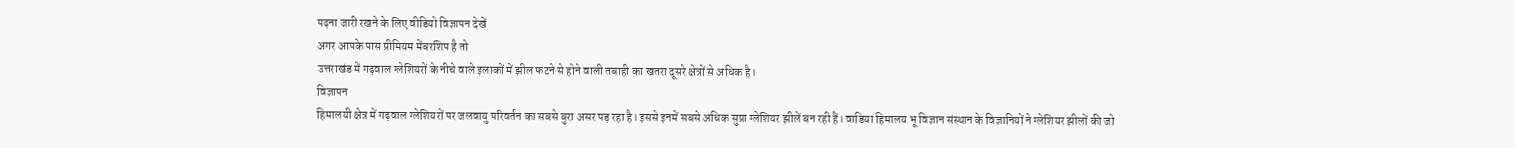पढ़ना जारी रखने के लिए वीडियो विज्ञापन देखें
अगर आपके पास प्रीमियम मेंबरशिप है तो
उत्तराखंड में गढ़वाल ग्लेशियरों के नीचे वाले इलाकों में झील फटने से होने वाली तबाही का खतरा दूसरे क्षेत्रों से अधिक है।
विज्ञापन
हिमालयी क्षेत्र में गढ़वाल ग्लेशियरों पर जलवायु परिवर्तन का सबसे बुरा असर पड़ रहा है। इससे इनमें सबसे अधिक सुप्रा ग्लेशियर झीलें बन रही हैं। वाडिया हिमालय भू विज्ञान संस्थान के विज्ञानियों ने ग्लेशियर झीलों की जो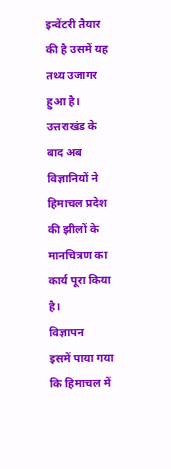इन्वेंटरी तैयार की है उसमें यह तथ्य उजागर हुआ है। उत्तराखंड के बाद अब विज्ञानियों ने हिमाचल प्रदेश की झीलों के मानचित्रण का कार्य पूरा किया है।
विज्ञापन
इसमें पाया गया कि हिमाचल में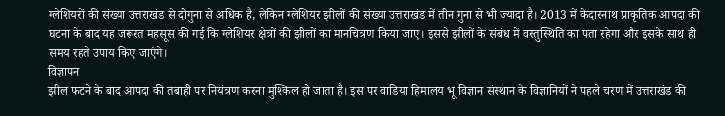ग्लेशियरों की संख्या उत्तराखंड से दोगुना से अधिक है, लेकिन ग्लेशियर झीलों की संख्या उत्तराखंड में तीन गुना से भी ज्यादा है। 2013 में केदारनाथ प्राकृतिक आपदा की घटना के बाद यह जरूरत महसूस की गई कि ग्लेशियर क्षेत्रों की झीलों का मानचित्रण किया जाए। इससे झीलों के संबंध में वस्तुस्थिति का पता रहेगा और इसके साथ ही समय रहते उपाय किए जाएंगे।
विज्ञापन
झील फटने के बाद आपदा की तबाही पर नियंत्रण करना मुश्किल हो जाता है। इस पर वाडिया हिमालय भू विज्ञान संस्थान के विज्ञानियों ने पहले चरण में उत्तराखंड की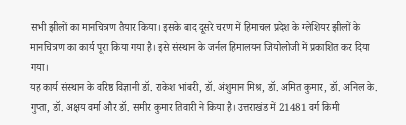सभी झीलों का मानचित्रण तैयार किया। इसके बाद दूसरे चरण में हिमाचल प्रदेश के ग्लेशियर झीलों के मानचित्रण का कार्य पूरा किया गया है। इसे संस्थान के जर्नल हिमालयन जियोलोजी में प्रकाशित कर दिया गया।
यह कार्य संस्थान के वरिष्ठ विज्ञानी डॉ. राकेश भांबरी, डॉ. अंशुमान मिश्र, डॉ. अमित कुमार, डॉ. अनिल के. गुप्ता, डॉ. अक्षय वर्मा और डॉ. समीर कुमार तिवारी ने किया है। उत्तराखंड में 21481 वर्ग किमी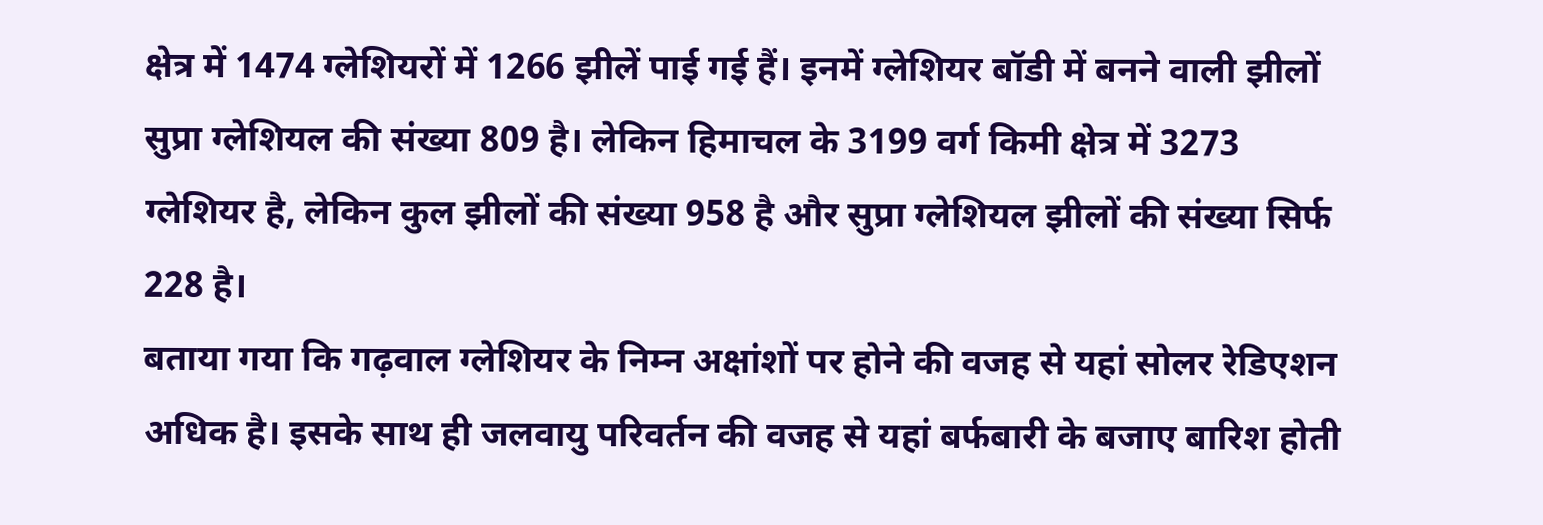क्षेत्र में 1474 ग्लेशियरों में 1266 झीलें पाई गई हैं। इनमें ग्लेशियर बॉडी में बनने वाली झीलों सुप्रा ग्लेशियल की संख्या 809 है। लेकिन हिमाचल के 3199 वर्ग किमी क्षेत्र में 3273 ग्लेशियर है, लेकिन कुल झीलों की संख्या 958 है और सुप्रा ग्लेशियल झीलों की संख्या सिर्फ 228 है।
बताया गया कि गढ़वाल ग्लेशियर के निम्न अक्षांशों पर होने की वजह से यहां सोलर रेडिएशन अधिक है। इसके साथ ही जलवायु परिवर्तन की वजह से यहां बर्फबारी के बजाए बारिश होती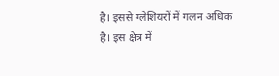है। इससे ग्लेशियरों में गलन अधिक है। इस क्षेत्र में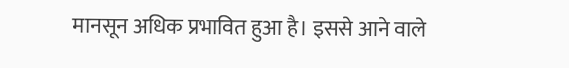मानसून अधिक प्रभावित हुआ है। इससे आने वाले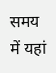समय में यहां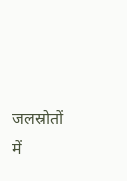जलस्रोतों में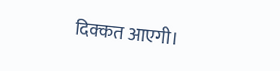दिक्कत आएगी।